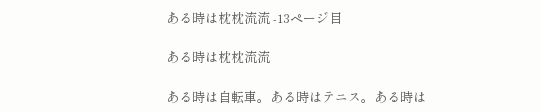ある時は枕枕流流 -13ページ目

ある時は枕枕流流

ある時は自転車。ある時はテニス。ある時は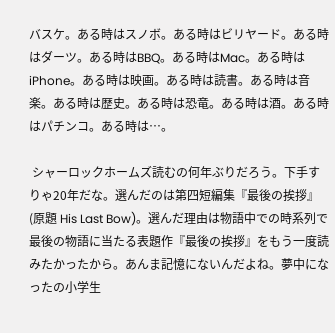バスケ。ある時はスノボ。ある時はビリヤード。ある時はダーツ。ある時はBBQ。ある時はMac。ある時はiPhone。ある時は映画。ある時は読書。ある時は音楽。ある時は歴史。ある時は恐竜。ある時は酒。ある時はパチンコ。ある時は…。

 シャーロックホームズ読むの何年ぶりだろう。下手すりゃ20年だな。選んだのは第四短編集『最後の挨拶』(原題 His Last Bow)。選んだ理由は物語中での時系列で最後の物語に当たる表題作『最後の挨拶』をもう一度読みたかったから。あんま記憶にないんだよね。夢中になったの小学生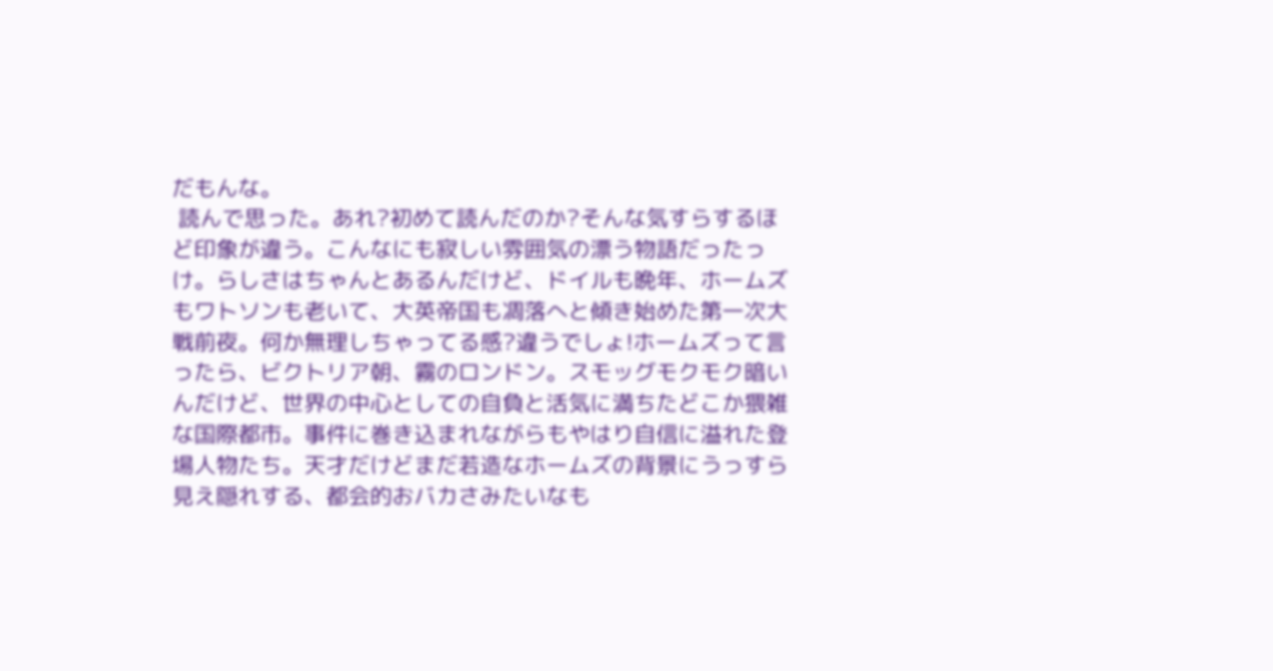だもんな。
 読んで思った。あれ?初めて読んだのか?そんな気すらするほど印象が違う。こんなにも寂しい雰囲気の漂う物語だったっけ。らしさはちゃんとあるんだけど、ドイルも晩年、ホームズもワトソンも老いて、大英帝国も凋落へと傾き始めた第一次大戦前夜。何か無理しちゃってる感?違うでしょ!ホームズって言ったら、ビクトリア朝、霧のロンドン。スモッグモクモク暗いんだけど、世界の中心としての自負と活気に満ちたどこか猥雑な国際都市。事件に巻き込まれながらもやはり自信に溢れた登場人物たち。天才だけどまだ若造なホームズの背景にうっすら見え隠れする、都会的おバカさみたいなも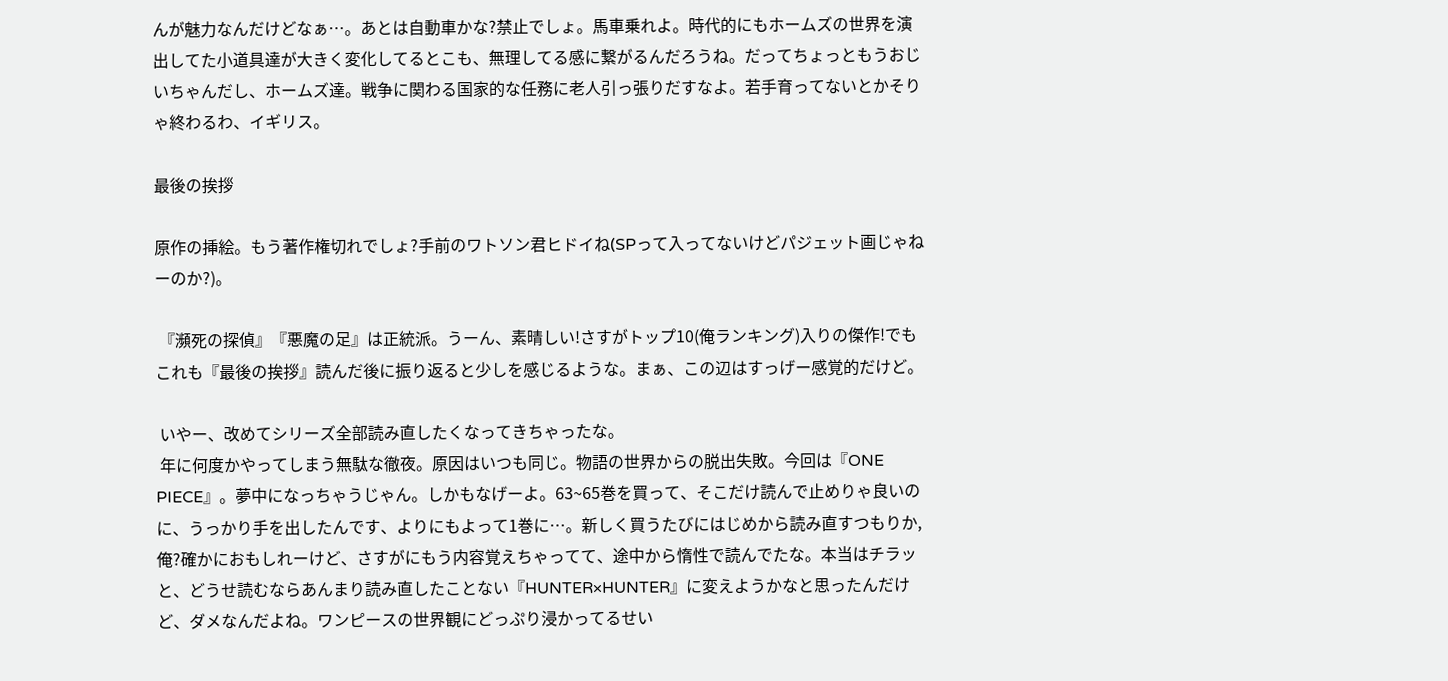んが魅力なんだけどなぁ…。あとは自動車かな?禁止でしょ。馬車乗れよ。時代的にもホームズの世界を演出してた小道具達が大きく変化してるとこも、無理してる感に繋がるんだろうね。だってちょっともうおじいちゃんだし、ホームズ達。戦争に関わる国家的な任務に老人引っ張りだすなよ。若手育ってないとかそりゃ終わるわ、イギリス。

最後の挨拶

原作の挿絵。もう著作権切れでしょ?手前のワトソン君ヒドイね(SPって入ってないけどパジェット画じゃねーのか?)。

 『瀕死の探偵』『悪魔の足』は正統派。うーん、素晴しい!さすがトップ10(俺ランキング)入りの傑作!でもこれも『最後の挨拶』読んだ後に振り返ると少しを感じるような。まぁ、この辺はすっげー感覚的だけど。

 いやー、改めてシリーズ全部読み直したくなってきちゃったな。
 年に何度かやってしまう無駄な徹夜。原因はいつも同じ。物語の世界からの脱出失敗。今回は『ONE PIECE』。夢中になっちゃうじゃん。しかもなげーよ。63~65巻を買って、そこだけ読んで止めりゃ良いのに、うっかり手を出したんです、よりにもよって1巻に…。新しく買うたびにはじめから読み直すつもりか,俺?確かにおもしれーけど、さすがにもう内容覚えちゃってて、途中から惰性で読んでたな。本当はチラッと、どうせ読むならあんまり読み直したことない『HUNTER×HUNTER』に変えようかなと思ったんだけど、ダメなんだよね。ワンピースの世界観にどっぷり浸かってるせい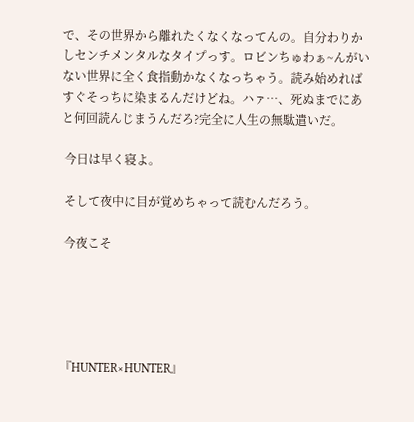で、その世界から離れたくなくなってんの。自分わりかしセンチメンタルなタイプっす。ロビンちゅわぁ~んがいない世界に全く食指動かなくなっちゃう。読み始めればすぐそっちに染まるんだけどね。ハァ…、死ぬまでにあと何回読んじまうんだろ?完全に人生の無駄遣いだ。

 今日は早く寝よ。

 そして夜中に目が覚めちゃって読むんだろう。

 今夜こそ





『HUNTER×HUNTER』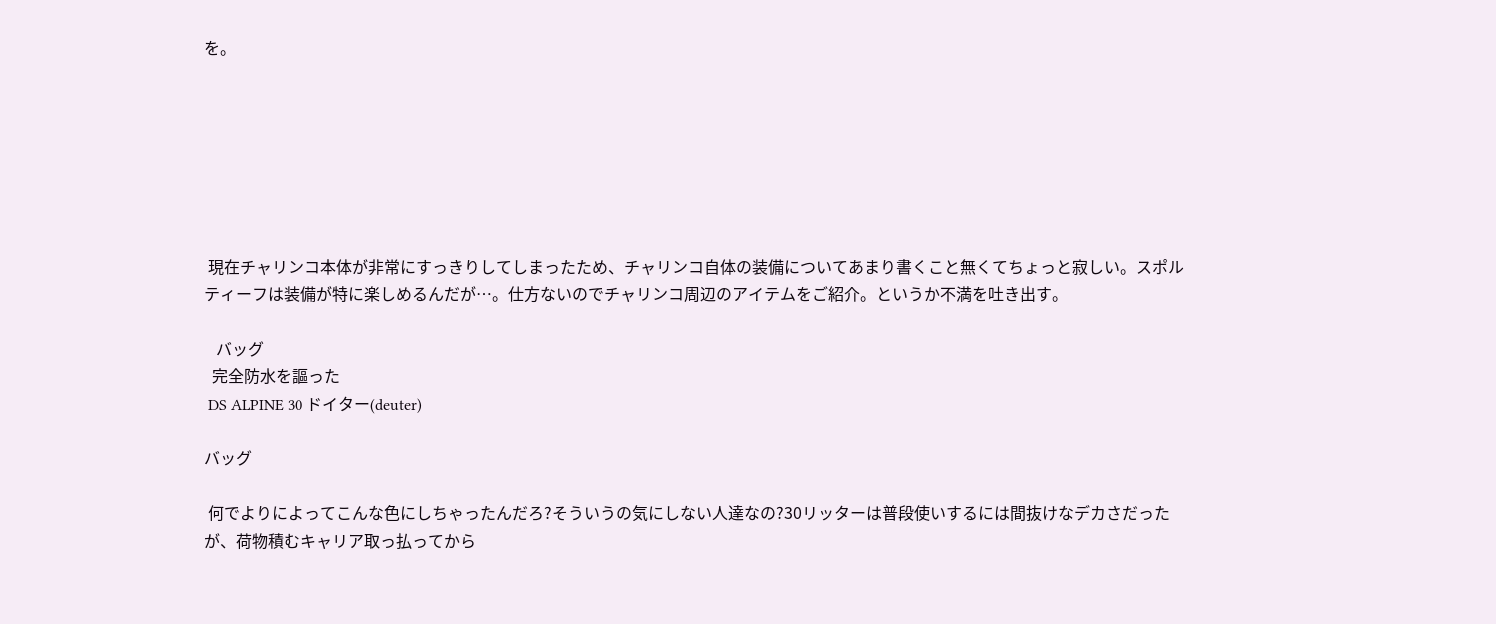を。







 現在チャリンコ本体が非常にすっきりしてしまったため、チャリンコ自体の装備についてあまり書くこと無くてちょっと寂しい。スポルティーフは装備が特に楽しめるんだが…。仕方ないのでチャリンコ周辺のアイテムをご紹介。というか不満を吐き出す。

   バッグ
  完全防水を謳った
 DS ALPINE 30 ドイター(deuter)

バッグ

 何でよりによってこんな色にしちゃったんだろ?そういうの気にしない人達なの?30リッターは普段使いするには間抜けなデカさだったが、荷物積むキャリア取っ払ってから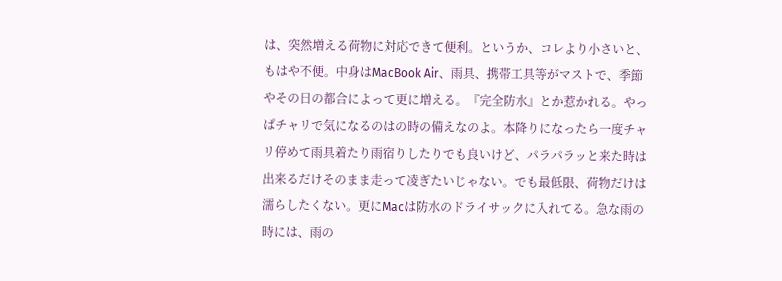は、突然増える荷物に対応できて便利。というか、コレより小さいと、もはや不便。中身はMacBook Air、雨具、携帯工具等がマストで、季節やその日の都合によって更に増える。『完全防水』とか惹かれる。やっぱチャリで気になるのはの時の備えなのよ。本降りになったら一度チャリ停めて雨具着たり雨宿りしたりでも良いけど、パラパラッと来た時は出来るだけそのまま走って凌ぎたいじゃない。でも最低限、荷物だけは濡らしたくない。更にMacは防水のドライサックに入れてる。急な雨の時には、雨の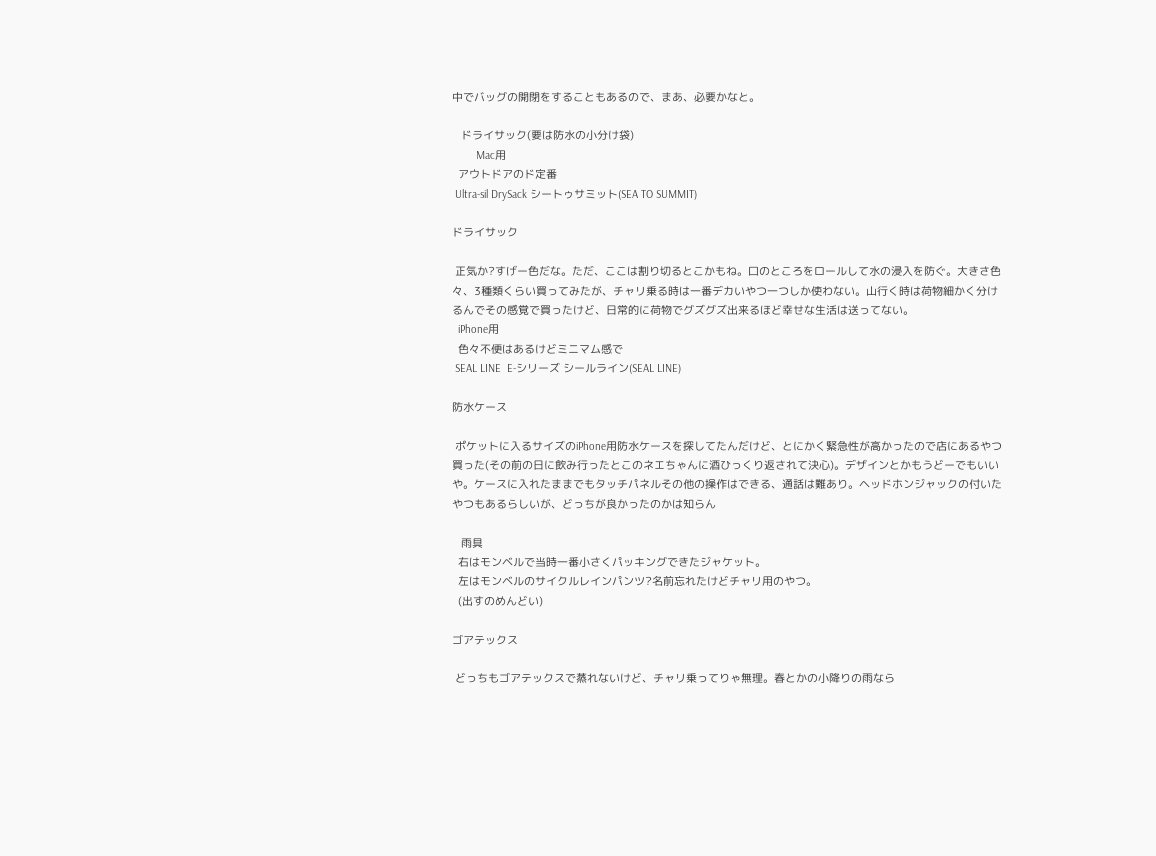中でバッグの開閉をすることもあるので、まあ、必要かなと。

   ドライサック(要は防水の小分け袋)
        Mac用
  アウトドアのド定番
 Ultra-sil DrySack シートゥサミット(SEA TO SUMMIT)

ドライサック

 正気か?すげー色だな。ただ、ここは割り切るとこかもね。口のところをロールして水の浸入を防ぐ。大きさ色々、3種類くらい買ってみたが、チャリ乗る時は一番デカいやつ一つしか使わない。山行く時は荷物細かく分けるんでその感覚で買ったけど、日常的に荷物でグズグズ出来るほど幸せな生活は送ってない。
  iPhone用
  色々不便はあるけどミニマム感で
 SEAL LINE  E-シリーズ シールライン(SEAL LINE)

防水ケース

 ポケットに入るサイズのiPhone用防水ケースを探してたんだけど、とにかく緊急性が高かったので店にあるやつ買った(その前の日に飲み行ったとこのネエちゃんに酒ひっくり返されて決心)。デザインとかもうどーでもいいや。ケースに入れたままでもタッチパネルその他の操作はできる、通話は難あり。ヘッドホンジャックの付いたやつもあるらしいが、どっちが良かったのかは知らん

   雨具
  右はモンベルで当時一番小さくパッキングできたジャケット。
  左はモンベルのサイクルレインパンツ?名前忘れたけどチャリ用のやつ。
  (出すのめんどい)

ゴアテックス

 どっちもゴアテックスで蒸れないけど、チャリ乗ってりゃ無理。春とかの小降りの雨なら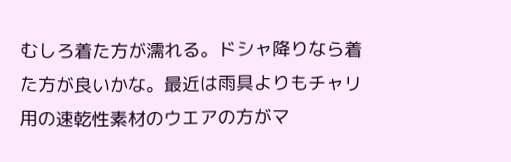むしろ着た方が濡れる。ドシャ降りなら着た方が良いかな。最近は雨具よりもチャリ用の速乾性素材のウエアの方がマ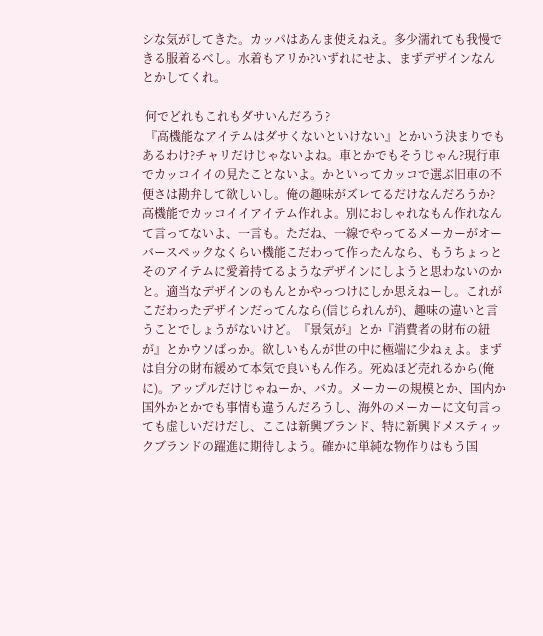シな気がしてきた。カッパはあんま使えねえ。多少濡れても我慢できる服着るべし。水着もアリか?いずれにせよ、まずデザインなんとかしてくれ。

 何でどれもこれもダサいんだろう?
 『高機能なアイテムはダサくないといけない』とかいう決まりでもあるわけ?チャリだけじゃないよね。車とかでもそうじゃん?現行車でカッコイイの見たことないよ。かといってカッコで選ぶ旧車の不便さは勘弁して欲しいし。俺の趣味がズレてるだけなんだろうか?高機能でカッコイイアイテム作れよ。別におしゃれなもん作れなんて言ってないよ、一言も。ただね、一線でやってるメーカーがオーバースペックなくらい機能こだわって作ったんなら、もうちょっとそのアイテムに愛着持てるようなデザインにしようと思わないのかと。適当なデザインのもんとかやっつけにしか思えねーし。これがこだわったデザインだってんなら(信じられんが)、趣味の違いと言うことでしょうがないけど。『景気が』とか『消費者の財布の紐が』とかウソばっか。欲しいもんが世の中に極端に少ねぇよ。まずは自分の財布緩めて本気で良いもん作ろ。死ぬほど売れるから(俺に)。アップルだけじゃねーか、バカ。メーカーの規模とか、国内か国外かとかでも事情も違うんだろうし、海外のメーカーに文句言っても虚しいだけだし、ここは新興ブランド、特に新興ドメスティックブランドの躍進に期待しよう。確かに単純な物作りはもう国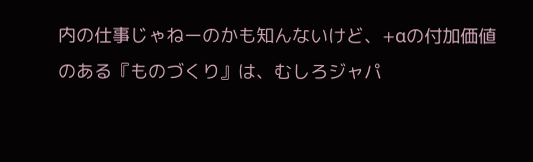内の仕事じゃねーのかも知んないけど、+αの付加価値のある『ものづくり』は、むしろジャパ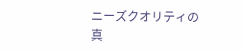ニーズクオリティの真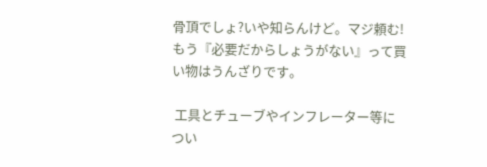骨頂でしょ?いや知らんけど。マジ頼む!もう『必要だからしょうがない』って買い物はうんざりです。

 工具とチューブやインフレーター等につい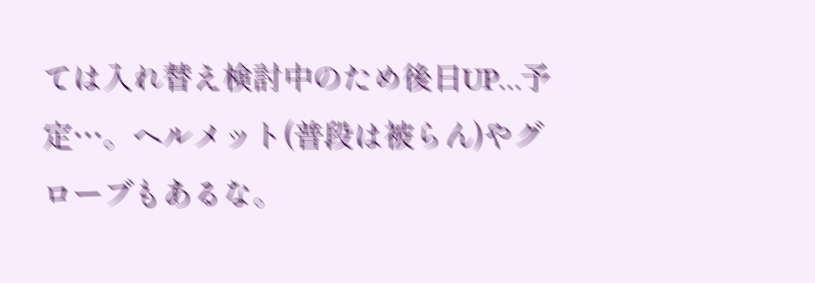ては入れ替え検討中のため後日UP…予定…。ヘルメット(普段は被らん)やグローブもあるな。